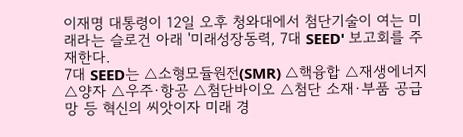이재명 대통령이 12일 오후 청와대에서 첨단기술이 여는 미래라는 슬로건 아래 '미래성장동력, 7대 SEED' 보고회를 주재한다.
7대 SEED는 △소형모듈원전(SMR) △핵융합 △재생에너지 △양자 △우주·항공 △첨단바이오 △첨단 소재·부품 공급망 등 혁신의 씨앗이자 미래 경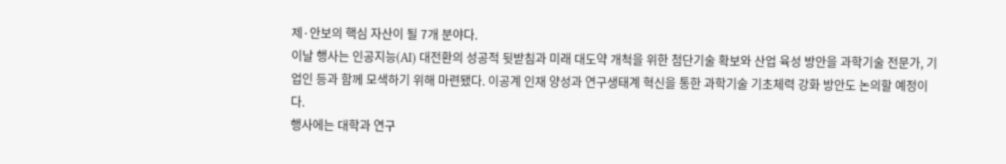제·안보의 핵심 자산이 될 7개 분야다.
이날 행사는 인공지능(AI) 대전환의 성공적 뒷받침과 미래 대도약 개척을 위한 첨단기술 확보와 산업 육성 방안을 과학기술 전문가, 기업인 등과 함께 모색하기 위해 마련됐다. 이공계 인재 양성과 연구생태계 혁신을 통한 과학기술 기초체력 강화 방안도 논의할 예정이다.
행사에는 대학과 연구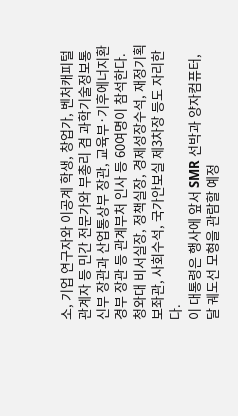소, 기업 연구자와 이공계 학생, 창업가, 벤처캐피털 관계자 등 민간 전문가와 부총리 겸 과학기술정보통신부 장관과 산업통상부 장관, 교육부·기후에너지환경부 장관 등 관계부처 인사 등 60여명이 참석한다. 청와대 비서실장, 정책실장, 경제성장수석, 재정기획보좌관, 사회수석, 국가안보실 제3차장 등도 자리한다.
이 대통령은 행사에 앞서 SMR 선박과 양자컴퓨터, 달 궤도선 모형을 관람할 예정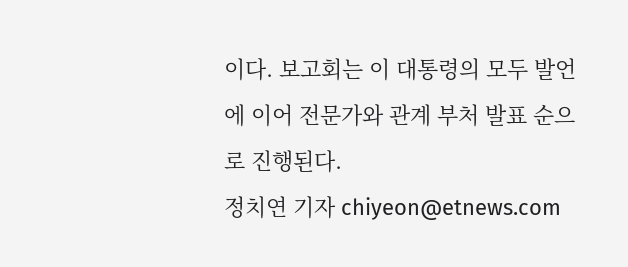이다. 보고회는 이 대통령의 모두 발언에 이어 전문가와 관계 부처 발표 순으로 진행된다.
정치연 기자 chiyeon@etnews.com